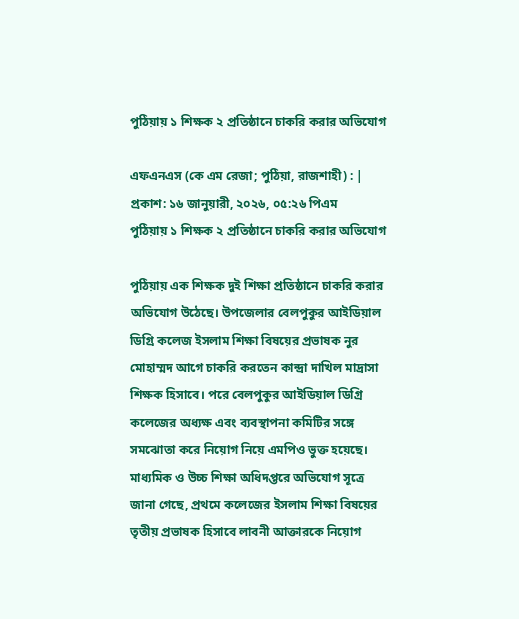পুঠিয়ায় ১ শিক্ষক ২ প্রতিষ্ঠানে চাকরি করার অভিযোগ

এফএনএস (কে এম রেজা; পুঠিয়া, রাজশাহী) : | প্রকাশ: ১৬ জানুয়ারী, ২০২৬, ০৫:২৬ পিএম
পুঠিয়ায় ১ শিক্ষক ২ প্রতিষ্ঠানে চাকরি করার অভিযোগ

পুঠিয়ায় এক শিক্ষক দুই শিক্ষা প্রতিষ্ঠানে চাকরি করার অভিযোগ উঠেছে। উপজেলার বেলপুকুর আইডিয়াল ডিগ্রি কলেজ ইসলাম শিক্ষা বিষয়ের প্রভাষক নুর মোহাম্মদ আগে চাকরি করতেন কান্দ্রা দাখিল মাদ্রাসা শিক্ষক হিসাবে। পরে বেলপুকুর আইডিয়াল ডিগ্রি কলেজের অধ্যক্ষ এবং ব্যবস্থাপনা কমিটির সঙ্গে সমঝোতা করে নিয়োগ নিয়ে এমপিও ভুক্ত হয়েছে। মাধ্যমিক ও উচ্চ শিক্ষা অধিদপ্তরে অভিযোগ সূত্রে জানা গেছে, প্রথমে কলেজের ইসলাম শিক্ষা বিষয়ের তৃতীয় প্রভাষক হিসাবে লাবনী আক্তারকে নিয়োগ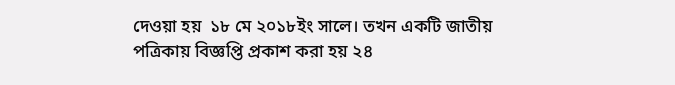দেওয়া হয়  ১৮ মে ২০১৮ইং সালে। তখন একটি জাতীয় পত্রিকায় বিজ্ঞপ্তি প্রকাশ করা হয় ২৪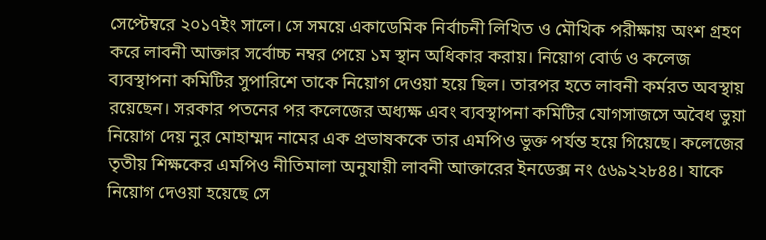সেপ্টেম্বরে ২০১৭ইং সালে। সে সময়ে একাডেমিক নির্বাচনী লিখিত ও মৌখিক পরীক্ষায় অংশ গ্রহণ করে লাবনী আক্তার সর্বোচ্চ নম্বর পেয়ে ১ম স্থান অধিকার করায়। নিয়োগ বোর্ড ও কলেজ ব্যবস্থাপনা কমিটির সুপারিশে তাকে নিয়োগ দেওয়া হয়ে ছিল। তারপর হতে লাবনী কর্মরত অবস্থায় রয়েছেন। সরকার পতনের পর কলেজের অধ্যক্ষ এবং ব্যবস্থাপনা কমিটির যোগসাজসে অবৈধ ভুয়া নিয়োগ দেয় নুর মোহাম্মদ নামের এক প্রভাষককে তার এমপিও ভুক্ত পর্যন্ত হয়ে গিয়েছে। কলেজের তৃতীয় শিক্ষকের এমপিও নীতিমালা অনুযায়ী লাবনী আক্তারের ইনডেক্স নং ৫৬৯২২৮৪৪। যাকে নিয়োগ দেওয়া হয়েছে সে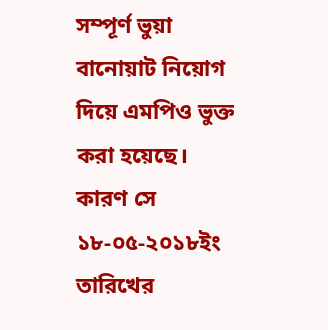সম্পূর্ণ ভুয়া বানোয়াট নিয়োগ দিয়ে এমপিও ভুক্ত করা হয়েছে। কারণ সে ১৮-০৫-২০১৮ইং তারিখের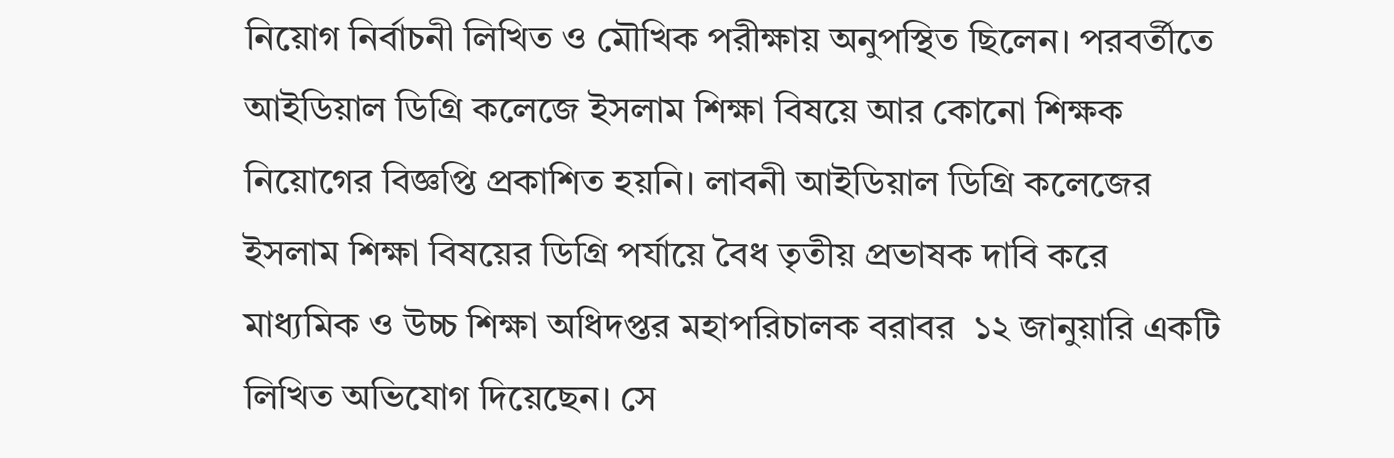নিয়োগ নির্বাচনী লিখিত ও মৌখিক পরীক্ষায় অনুপস্থিত ছিলেন। পরবর্তীতে আইডিয়াল ডিগ্রি কলেজে ইসলাম শিক্ষা বিষয়ে আর কোনো শিক্ষক নিয়োগের বিজ্ঞপ্তি প্রকাশিত হয়নি। লাবনী আইডিয়াল ডিগ্রি কলেজের ইসলাম শিক্ষা বিষয়ের ডিগ্রি পর্যায়ে বৈধ তৃতীয় প্রভাষক দাবি করে মাধ্যমিক ও উচ্চ শিক্ষা অধিদপ্তর মহাপরিচালক বরাবর  ১২ জানুয়ারি একটি লিখিত অভিযোগ দিয়েছেন। সে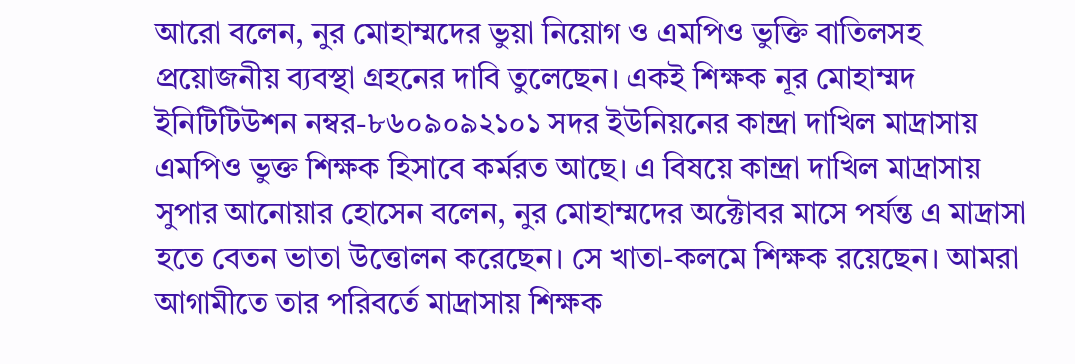আরো বলেন, নুর মোহাম্মদের ভুয়া নিয়োগ ও এমপিও ভুক্তি বাতিলসহ প্রয়োজনীয় ব্যবস্থা গ্রহনের দাবি তুলেছেন। একই শিক্ষক নূর মোহাম্মদ ইনিটিটিউশন নম্বর-৮৬০৯০৯২১০১ সদর ইউনিয়নের কান্দ্রা দাখিল মাদ্রাসায় এমপিও ভুক্ত শিক্ষক হিসাবে কর্মরত আছে। এ বিষয়ে কান্দ্রা দাখিল মাদ্রাসায় সুপার আনোয়ার হোসেন বলেন, নুর মোহাম্মদের অক্টোবর মাসে পর্যন্ত এ মাদ্রাসা হতে বেতন ভাতা উত্তোলন করেছেন। সে খাতা-কলমে শিক্ষক রয়েছেন। আমরা আগামীতে তার পরিবর্তে মাদ্রাসায় শিক্ষক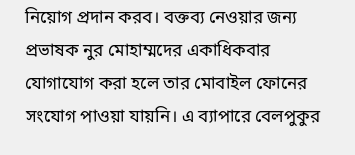নিয়োগ প্রদান করব। বক্তব্য নেওয়ার জন্য প্রভাষক নুর মোহাম্মদের একাধিকবার যোগাযোগ করা হলে তার মোবাইল ফোনের সংযোগ পাওয়া যায়নি। এ ব্যাপারে বেলপুকুর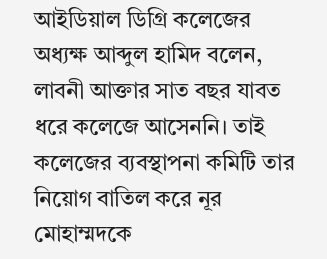আইডিয়াল ডিগ্রি কলেজের অধ্যক্ষ আব্দুল হামিদ বলেন, লাবনী আক্তার সাত বছর যাবত ধরে কলেজে আসেননি। তাই কলেজের ব্যবস্থাপনা কমিটি তার নিয়োগ বাতিল করে নূর  মোহাম্মদকে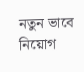নতুন ভাবে নিয়োগ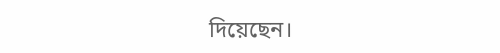দিয়েছেন।